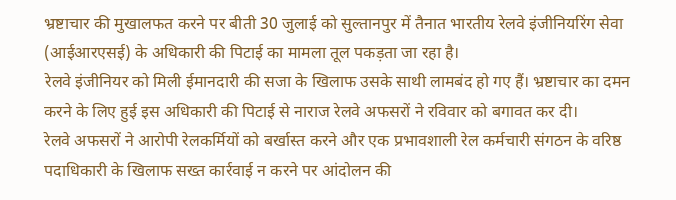भ्रष्टाचार की मुखालफत करने पर बीती 30 जुलाई को सुल्तानपुर में तैनात भारतीय रेलवे इंजीनियरिंग सेवा (आईआरएसई) के अधिकारी की पिटाई का मामला तूल पकड़ता जा रहा है।
रेलवे इंजीनियर को मिली ईमानदारी की सजा के खिलाफ उसके साथी लामबंद हो गए हैं। भ्रष्टाचार का दमन करने के लिए हुई इस अधिकारी की पिटाई से नाराज रेलवे अफसरों ने रविवार को बगावत कर दी।
रेलवे अफसरों ने आरोपी रेलकर्मियों को बर्खास्त करने और एक प्रभावशाली रेल कर्मचारी संगठन के वरिष्ठ पदाधिकारी के खिलाफ सख्त कार्रवाई न करने पर आंदोलन की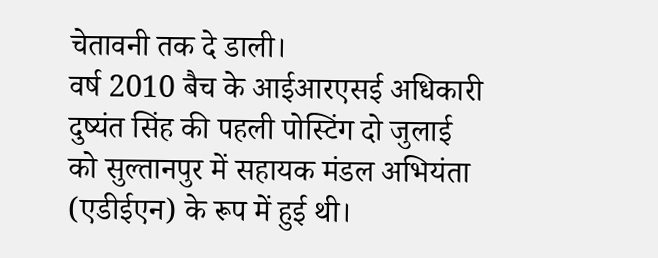चेतावनी तक दे डाली।
वर्ष 2010 बैच के आईआरएसई अधिकारी दुष्यंत सिंह की पहली पोस्टिंग दो जुलाई को सुल्तानपुर में सहायक मंडल अभियंता (एडीईएन) के रूप में हुई थी।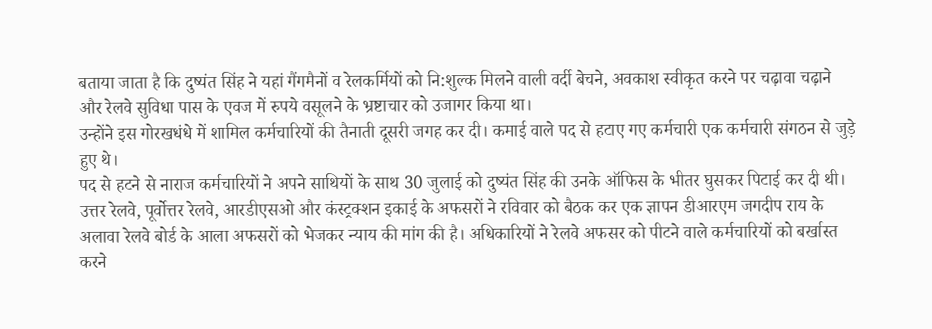बताया जाता है कि दुष्यंत सिंह ने यहां गैंगमैनों व रेलकर्मियों को नि:शुल्क मिलने वाली वर्दी बेचने, अवकाश स्वीकृत करने पर चढ़ावा चढ़ाने और रेलवे सुविधा पास के एवज में रुपये वसूलने के भ्रष्टाचार को उजागर किया था।
उन्होंने इस गोरखधंधे में शामिल कर्मचारियों की तैनाती दूसरी जगह कर दी। कमाई वाले पद से हटाए गए कर्मचारी एक कर्मचारी संगठन से जुड़े हुए थे।
पद से हटने से नाराज कर्मचारियों ने अपने साथियों के साथ 30 जुलाई को दुष्यंत सिंह की उनके ऑफिस के भीतर घुसकर पिटाई कर दी थी।
उत्तर रेलवे, पूर्वोत्तर रेलवे, आरडीएसओ और कंस्ट्रक्शन इकाई के अफसरों ने रविवार को बैठक कर एक ज्ञापन डीआरएम जगदीप राय के अलावा रेलवे बोर्ड के आला अफसरों को भेजकर न्याय की मांग की है। अधिकारियों ने रेलवे अफसर को पीटने वाले कर्मचारियों को बर्खास्त करने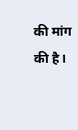की मांग की है।